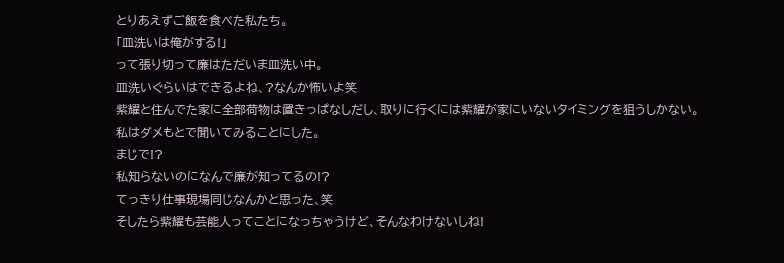とりあえずご飯を食べた私たち。
「皿洗いは俺がする!」
って張り切って廉はただいま皿洗い中。
皿洗いぐらいはできるよね、?なんか怖いよ笑
紫耀と住んでた家に全部荷物は置きっぱなしだし、取りに行くには紫耀が家にいないタイミングを狙うしかない。
私はダメもとで聞いてみることにした。
まじで!?
私知らないのになんで廉が知ってるの!?
てっきり仕事現場同じなんかと思った、笑
そしたら紫耀も芸能人ってことになっちゃうけど、そんなわけないしね!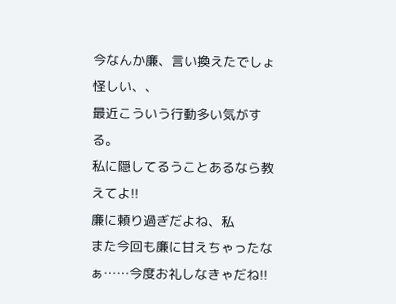今なんか廉、言い換えたでしょ
怪しい、、
最近こういう行動多い気がする。
私に隠してるうことあるなら教えてよ!!
廉に頼り過ぎだよね、私
また今回も廉に甘えちゃったなぁ……今度お礼しなきゃだね!!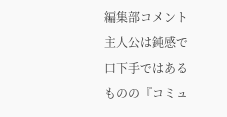編集部コメント
主人公は鈍感で口下手ではあるものの『コミュ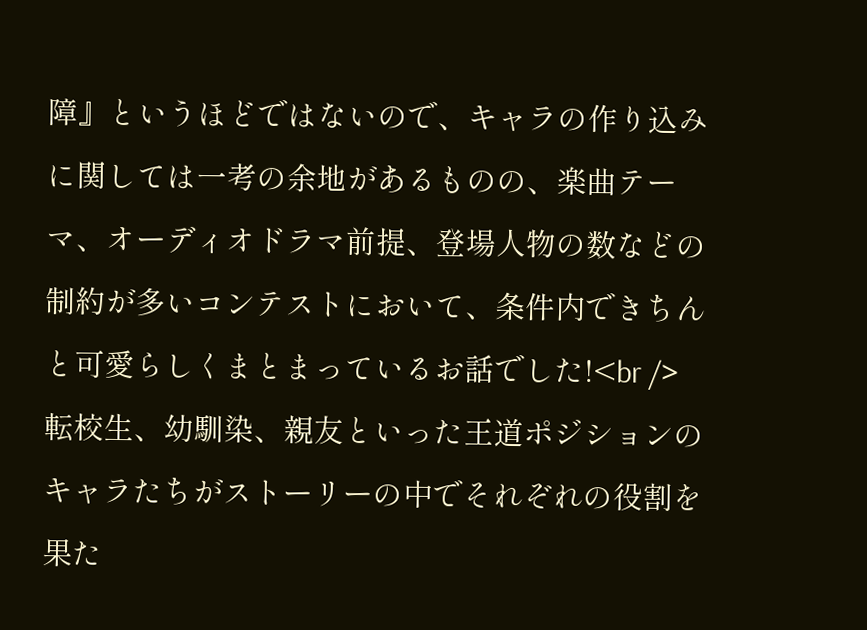障』というほどではないので、キャラの作り込みに関しては一考の余地があるものの、楽曲テーマ、オーディオドラマ前提、登場人物の数などの制約が多いコンテストにおいて、条件内できちんと可愛らしくまとまっているお話でした!<br />転校生、幼馴染、親友といった王道ポジションのキャラたちがストーリーの中でそれぞれの役割を果た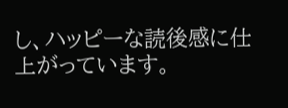し、ハッピーな読後感に仕上がっています。